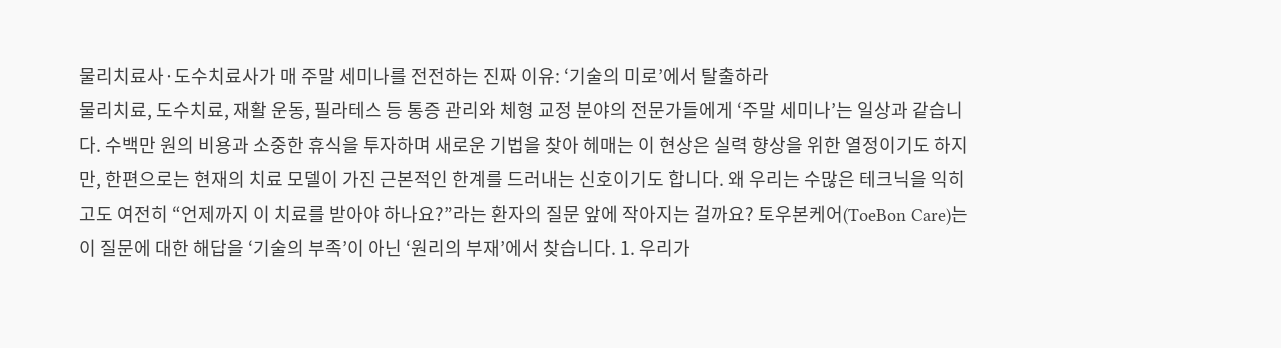물리치료사·도수치료사가 매 주말 세미나를 전전하는 진짜 이유: ‘기술의 미로’에서 탈출하라
물리치료, 도수치료, 재활 운동, 필라테스 등 통증 관리와 체형 교정 분야의 전문가들에게 ‘주말 세미나’는 일상과 같습니다. 수백만 원의 비용과 소중한 휴식을 투자하며 새로운 기법을 찾아 헤매는 이 현상은 실력 향상을 위한 열정이기도 하지만, 한편으로는 현재의 치료 모델이 가진 근본적인 한계를 드러내는 신호이기도 합니다. 왜 우리는 수많은 테크닉을 익히고도 여전히 “언제까지 이 치료를 받아야 하나요?”라는 환자의 질문 앞에 작아지는 걸까요? 토우본케어(ToeBon Care)는 이 질문에 대한 해답을 ‘기술의 부족’이 아닌 ‘원리의 부재’에서 찾습니다. 1. 우리가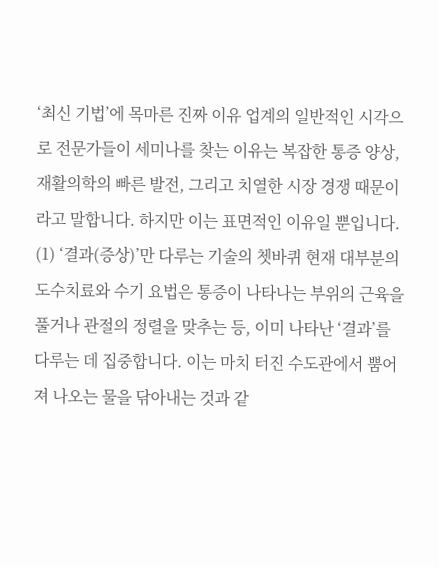‘최신 기법’에 목마른 진짜 이유 업계의 일반적인 시각으로 전문가들이 세미나를 찾는 이유는 복잡한 통증 양상, 재활의학의 빠른 발전, 그리고 치열한 시장 경쟁 때문이라고 말합니다. 하지만 이는 표면적인 이유일 뿐입니다. (1) ‘결과(증상)’만 다루는 기술의 쳇바퀴 현재 대부분의 도수치료와 수기 요법은 통증이 나타나는 부위의 근육을 풀거나 관절의 정렬을 맞추는 등, 이미 나타난 ‘결과’를 다루는 데 집중합니다. 이는 마치 터진 수도관에서 뿜어져 나오는 물을 닦아내는 것과 같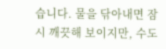습니다. 물을 닦아내면 잠시 깨끗해 보이지만, 수도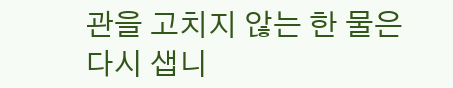관을 고치지 않는 한 물은 다시 샙니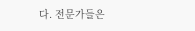다. 전문가들은